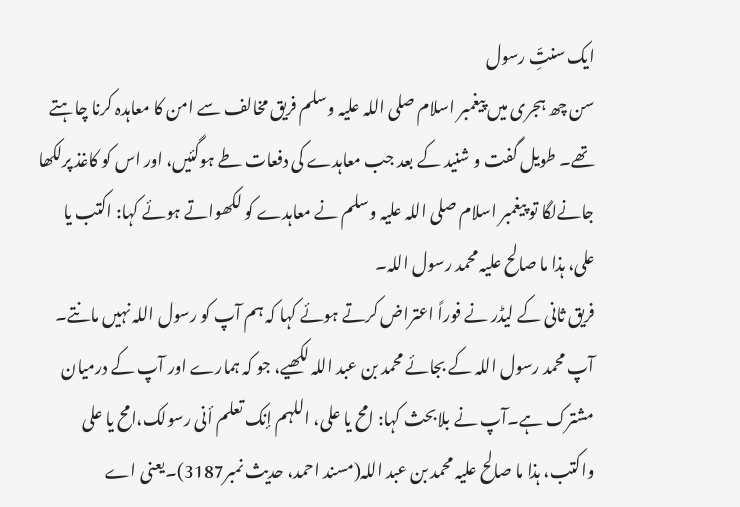ایک سنتِّ رسول
سن چھ ہجری میں پیغمبر اسلام صلی اللہ علیہ وسلم فریق مخالف سے امن کا معاہدہ کرنا چاہتے تھے۔ طویل گفت و شنید کے بعد جب معاہدے کی دفعات طے ہوگئیں، اور اس کو کاغذ پرلکھا جانےلگا تو پیغمبر اسلام صلی اللہ علیہ وسلم نے معاہدے کو لکھواتے ہوئے کہا: اکتب یا علی، ہذا ما صالح علیہ محمد رسول اللہ۔
فریق ثانی کے لیڈر نے فوراً اعتراض کرتے ہوئے کہا کہ ہم آپ کو رسول اللہ نہیں مانتے۔ آپ محمد رسول اللہ کے بجائے محمد بن عبد اللہ لکھیے، جو کہ ہمارے اور آپ کے درمیان مشترک ہے۔آپ نے بلابحث کہا: امح یا علی، اللہم إنک تعلم أنی رسولک،امح یا علی واکتب، ہذا ما صالح علیہ محمد بن عبد اللہ(مسند احمد، حدیث نمبر3187)۔یعنی اے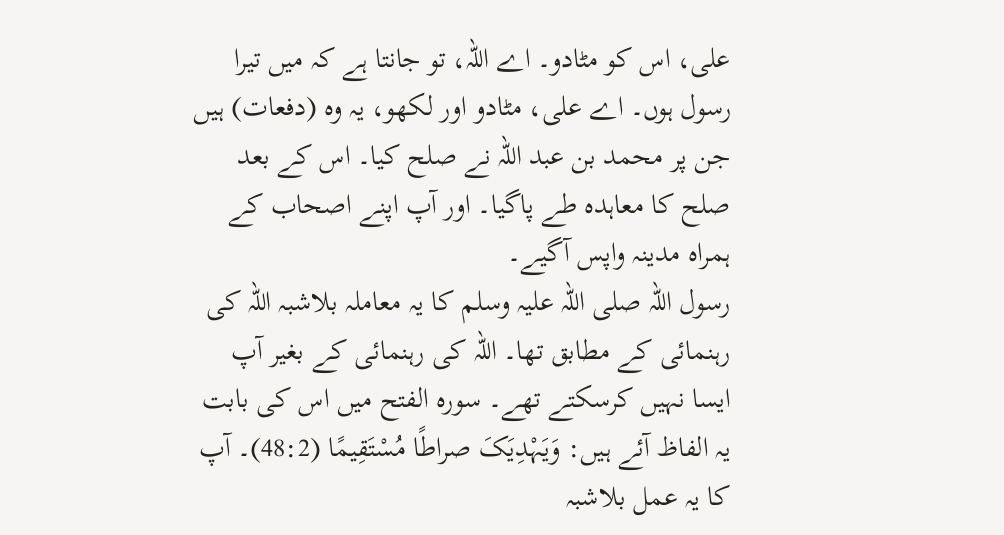علی، اس کو مٹادو۔ اے اللہ، تو جانتا ہے کہ میں تیرا رسول ہوں۔ اے علی، مٹادو اور لکھو، یہ وہ (دفعات) ہیں جن پر محمد بن عبد اللہ نے صلح کیا۔ اس کے بعد صلح کا معاہدہ طے پاگیا۔ اور آپ اپنے اصحاب کے ہمراہ مدینہ واپس آگیے۔
رسول اللہ صلی اللہ علیہ وسلم کا یہ معاملہ بلاشبہ اللہ کی رہنمائی کے مطابق تھا۔ اللہ کی رہنمائی کے بغیر آپ ایسا نہیں کرسکتے تھے۔ سورہ الفتح میں اس کی بابت یہ الفاظ آئے ہیں: وَیَہْدِیَکَ صراطًا مُسْتَقِیمًا (48:2)۔ آپ کا یہ عمل بلاشبہ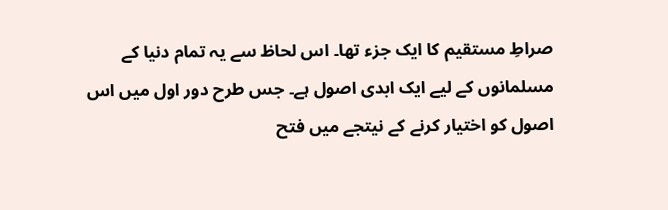صراطِ مستقیم کا ایک جزء تھا۔ اس لحاظ سے یہ تمام دنیا کے مسلمانوں کے لیے ایک ابدی اصول ہے۔ جس طرح دور اول میں اس اصول کو اختیار کرنے کے نیتجے میں فتح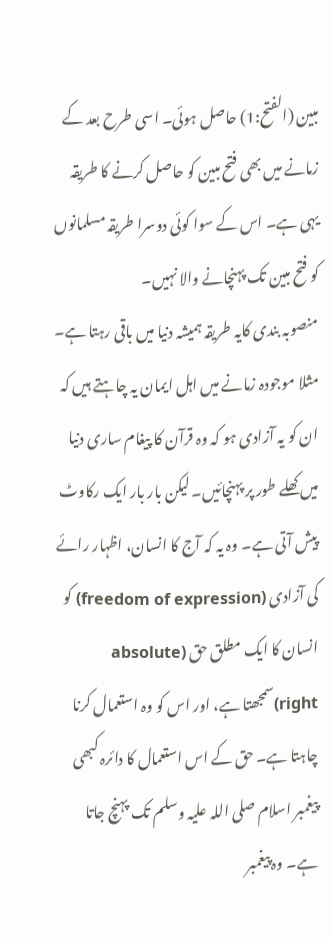مبین (الفتح:1) حاصل ہوئی۔ اسی طرح بعد کے زمانے میں بھی فتح مبین کو حاصل کرنے کا طریقہ یہی ہے۔ اس کے سوا کوئی دوسرا طریقہ مسلمانوں کو فتح مبین تک پہنچانے والا نہیں۔
منصوبہ بندی کایہ طریقہ ہمیشہ دنیا میں باقی رہتا ہے۔ مثلا موجودہ زمانے میں اہل ایمان یہ چاہتے ہیں کہ ان کو یہ آزادی ہو کہ وہ قرآن کا پیغام ساری دنیا میں کھلے طور پر پہنچائیں۔ لیکن بار بار ایک رکاوٹ پیش آتی ہے۔ وہ یہ کہ آج کا انسان، اظہار رائے کی آزادی (freedom of expression) کو انسان کا ایک مطلق حق (absolute right)سمجھتا ہے، اور اس کو وہ استعمال کرنا چاہتا ہے۔ حق کے اس استعمال کا دائرہ کبھی پیغمبر اسلام صلی اللہ علیہ وسلم تک پہنچ جاتا ہے۔ وہ پیغمبر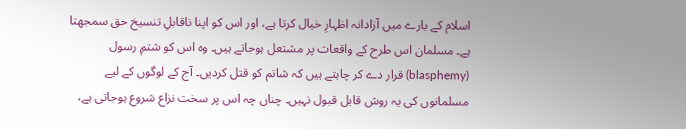اسلام کے بارے میں آزادانہ اظہارِ خیال کرتا ہے، اور اس کو اپنا ناقابلِ تنسیخ حق سمجھتا ہے۔ مسلمان اس طرح کے واقعات پر مشتعل ہوجاتے ہیں۔ وہ اس کو شتمِ رسول (blasphemy) قرار دے کر چاہتے ہیں کہ شاتم کو قتل کردیں۔ آج کے لوگوں کے لیے مسلمانوں کی یہ روش قابل قبول نہیں۔ چناں چہ اس پر سخت نزاع شروع ہوجاتی ہے،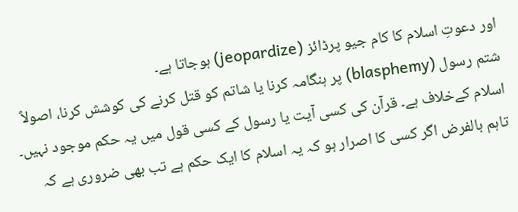اور دعوتِ اسلام کا کام جیو پرڈائز (jeopardize) ہوجاتا ہے۔
شتم رسول (blasphemy) پر ہنگامہ کرنا یا شاتم کو قتل کرنے کی کوشش کرنا، اصولاً اسلام کےخلاف ہے۔ قرآن کی کسی آیت یا رسول کے کسی قول میں یہ حکم موجود نہیں۔ تاہم بالفرض اگر کسی کا اصرار ہو کہ یہ اسلام کا ایک حکم ہے تب بھی ضروری ہے کہ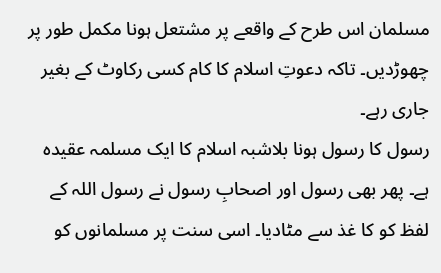مسلمان اس طرح کے واقعے پر مشتعل ہونا مکمل طور پر چھوڑدیں۔ تاکہ دعوتِ اسلام کا کام کسی رکاوٹ کے بغیر جاری رہے۔
رسول کا رسول ہونا بلاشبہ اسلام کا ایک مسلمہ عقیدہ ہے۔ پھر بھی رسول اور اصحابِ رسول نے رسول اللہ کے لفظ کو کا غذ سے مٹادیا۔ اسی سنت پر مسلمانوں کو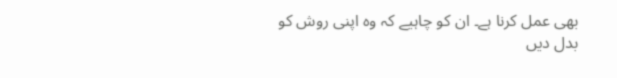بھی عمل کرنا ہے۔ ان کو چاہیے کہ وہ اپنی روش کو بدل دیں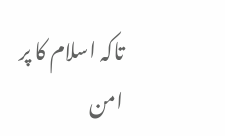تاکہ اسلام کا پر امن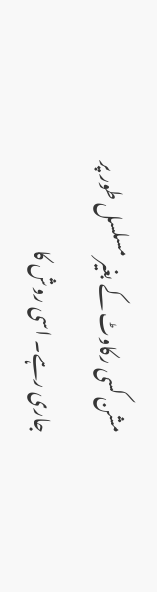مشن کسی رکاوٹ کے بغیر مسلسل طور پر جاری رہے۔ اسی روش کا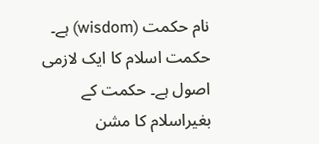نام حکمت (wisdom) ہے۔ حکمت اسلام کا ایک لازمی اصول ہے۔ حکمت کے بغیراسلام کا مشن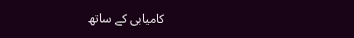کامیابی کے ساتھ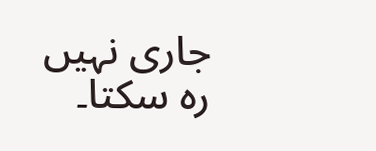جاری نہیں رہ سکتا۔